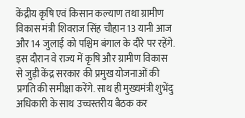केंद्रीय कृषि एवं किसान कल्याण तथा ग्रामीण विकास मंत्री शिवराज सिंह चौहान 13 यानी आज और 14 जुलाई को पश्चिम बंगाल के दौरे पर रहेंगे. इस दौरान वे राज्य में कृषि और ग्रामीण विकास से जुड़ी केंद्र सरकार की प्रमुख योजनाओं की प्रगति की समीक्षा करेंगे. साथ ही मुख्यमंत्री शुभेंदु अधिकारी के साथ उच्चस्तरीय बैठक कर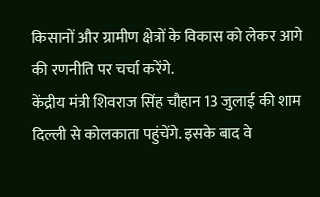किसानों और ग्रामीण क्षेत्रों के विकास को लेकर आगे की रणनीति पर चर्चा करेंगे.
केंद्रीय मंत्री शिवराज सिंह चौहान 13 जुलाई की शाम दिल्ली से कोलकाता पहुंचेंगे. इसके बाद वे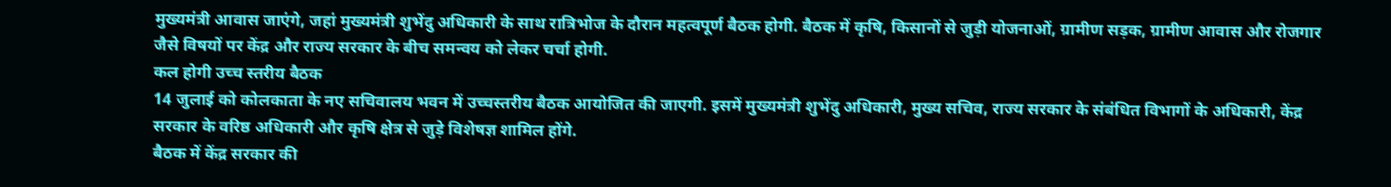मुख्यमंत्री आवास जाएंगे, जहां मुख्यमंत्री शुभेंदु अधिकारी के साथ रात्रिभोज के दौरान महत्वपूर्ण बैठक होगी. बैठक में कृषि, किसानों से जुड़ी योजनाओं, ग्रामीण सड़क, ग्रामीण आवास और रोजगार जैसे विषयों पर केंद्र और राज्य सरकार के बीच समन्वय को लेकर चर्चा होगी.
कल होगी उच्च स्तरीय बैठक
14 जुलाई को कोलकाता के नए सचिवालय भवन में उच्चस्तरीय बैठक आयोजित की जाएगी. इसमें मुख्यमंत्री शुभेंदु अधिकारी, मुख्य सचिव, राज्य सरकार के संबंधित विभागों के अधिकारी, केंद्र सरकार के वरिष्ठ अधिकारी और कृषि क्षेत्र से जुड़े विशेषज्ञ शामिल होंगे.
बैठक में केंद्र सरकार की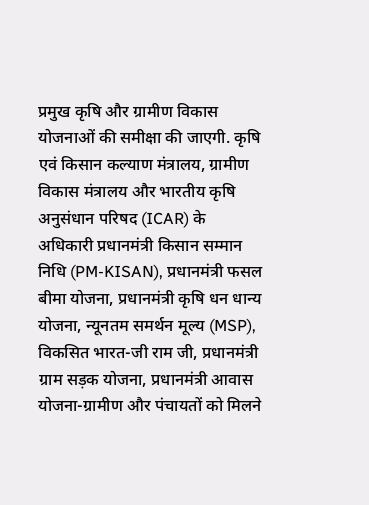प्रमुख कृषि और ग्रामीण विकास योजनाओं की समीक्षा की जाएगी. कृषि एवं किसान कल्याण मंत्रालय, ग्रामीण विकास मंत्रालय और भारतीय कृषि अनुसंधान परिषद (ICAR) के अधिकारी प्रधानमंत्री किसान सम्मान निधि (PM-KISAN), प्रधानमंत्री फसल बीमा योजना, प्रधानमंत्री कृषि धन धान्य योजना, न्यूनतम समर्थन मूल्य (MSP), विकसित भारत-जी राम जी, प्रधानमंत्री ग्राम सड़क योजना, प्रधानमंत्री आवास योजना-ग्रामीण और पंचायतों को मिलने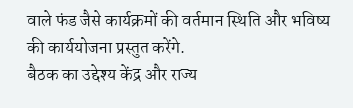वाले फंड जैसे कार्यक्रमों की वर्तमान स्थिति और भविष्य की कार्ययोजना प्रस्तुत करेंगे.
बैठक का उद्देश्य केंद्र और राज्य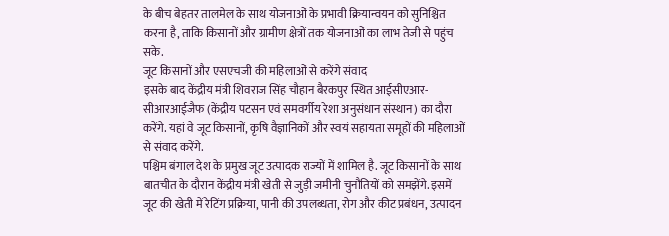के बीच बेहतर तालमेल के साथ योजनाओं के प्रभावी क्रियान्वयन को सुनिश्चित करना है, ताकि किसानों और ग्रामीण क्षेत्रों तक योजनाओं का लाभ तेजी से पहुंच सके.
जूट किसानों और एसएचजी की महिलाओं से करेंगे संवाद
इसके बाद केंद्रीय मंत्री शिवराज सिंह चौहान बैरकपुर स्थित आईसीएआर-सीआरआईजैफ (केंद्रीय पटसन एवं समवर्गीय रेशा अनुसंधान संस्थान) का दौरा करेंगे. यहां वे जूट किसानों, कृषि वैज्ञानिकों और स्वयं सहायता समूहों की महिलाओं से संवाद करेंगे.
पश्चिम बंगाल देश के प्रमुख जूट उत्पादक राज्यों में शामिल है. जूट किसानों के साथ बातचीत के दौरान केंद्रीय मंत्री खेती से जुड़ी जमीनी चुनौतियों को समझेंगे. इसमें जूट की खेती में रेटिंग प्रक्रिया, पानी की उपलब्धता, रोग और कीट प्रबंधन, उत्पादन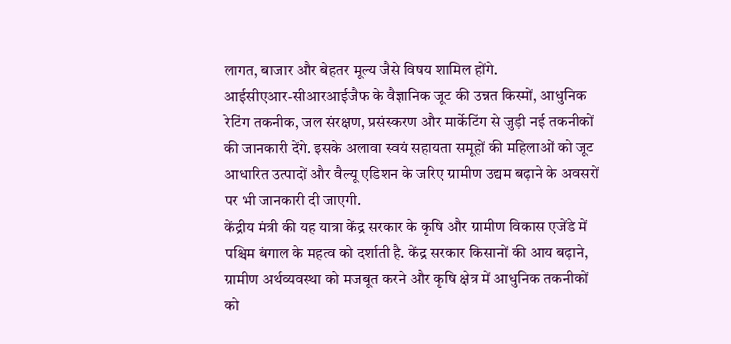लागत, बाजार और बेहतर मूल्य जैसे विषय शामिल होंगे.
आईसीएआर-सीआरआईजैफ के वैज्ञानिक जूट की उन्नत किस्मों, आधुनिक रेटिंग तकनीक, जल संरक्षण, प्रसंस्करण और मार्केटिंग से जुड़ी नई तकनीकों की जानकारी देंगे. इसके अलावा स्वयं सहायता समूहों की महिलाओं को जूट आधारित उत्पादों और वैल्यू एडिशन के जरिए ग्रामीण उद्यम बढ़ाने के अवसरों पर भी जानकारी दी जाएगी.
केंद्रीय मंत्री की यह यात्रा केंद्र सरकार के कृषि और ग्रामीण विकास एजेंडे में पश्चिम बंगाल के महत्व को दर्शाती है. केंद्र सरकार किसानों की आय बढ़ाने, ग्रामीण अर्थव्यवस्था को मजबूत करने और कृषि क्षेत्र में आधुनिक तकनीकों को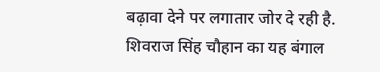बढ़ावा देने पर लगातार जोर दे रही है.
शिवराज सिंह चौहान का यह बंगाल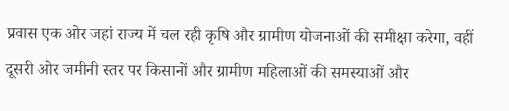प्रवास एक ओर जहां राज्य में चल रही कृषि और ग्रामीण योजनाओं की समीक्षा करेगा, वहीं दूसरी ओर जमीनी स्तर पर किसानों और ग्रामीण महिलाओं की समस्याओं और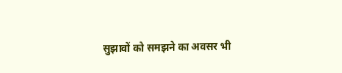सुझावों को समझने का अवसर भी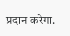प्रदान करेगा.